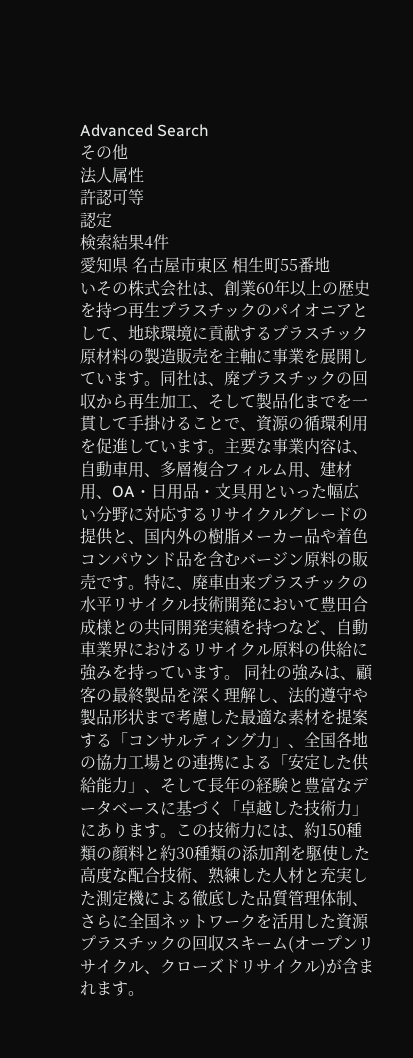Advanced Search
その他
法人属性
許認可等
認定
検索結果4件
愛知県 名古屋市東区 相生町55番地
いその株式会社は、創業60年以上の歴史を持つ再生プラスチックのパイオニアとして、地球環境に貢献するプラスチック原材料の製造販売を主軸に事業を展開しています。同社は、廃プラスチックの回収から再生加工、そして製品化までを一貫して手掛けることで、資源の循環利用を促進しています。主要な事業内容は、自動車用、多層複合フィルム用、建材用、OA・日用品・文具用といった幅広い分野に対応するリサイクルグレードの提供と、国内外の樹脂メーカー品や着色コンパウンド品を含むバージン原料の販売です。特に、廃車由来プラスチックの水平リサイクル技術開発において豊田合成様との共同開発実績を持つなど、自動車業界におけるリサイクル原料の供給に強みを持っています。 同社の強みは、顧客の最終製品を深く理解し、法的遵守や製品形状まで考慮した最適な素材を提案する「コンサルティング力」、全国各地の協力工場との連携による「安定した供給能力」、そして長年の経験と豊富なデータベースに基づく「卓越した技術力」にあります。この技術力には、約150種類の顔料と約30種類の添加剤を駆使した高度な配合技術、熟練した人材と充実した測定機による徹底した品質管理体制、さらに全国ネットワークを活用した資源プラスチックの回収スキーム(オープンリサイクル、クローズドリサイクル)が含まれます。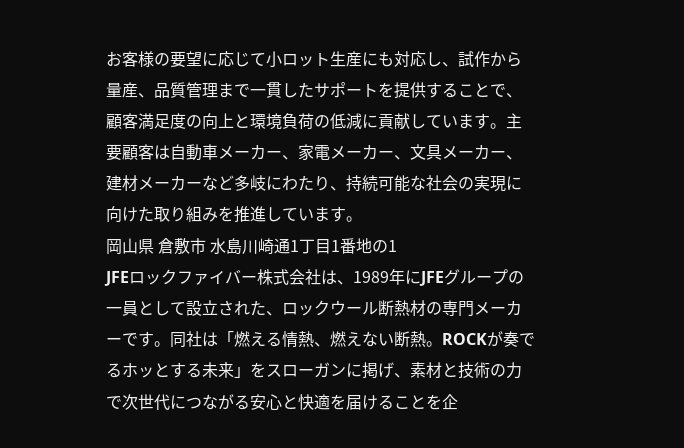お客様の要望に応じて小ロット生産にも対応し、試作から量産、品質管理まで一貫したサポートを提供することで、顧客満足度の向上と環境負荷の低減に貢献しています。主要顧客は自動車メーカー、家電メーカー、文具メーカー、建材メーカーなど多岐にわたり、持続可能な社会の実現に向けた取り組みを推進しています。
岡山県 倉敷市 水島川崎通1丁目1番地の1
JFEロックファイバー株式会社は、1989年にJFEグループの一員として設立された、ロックウール断熱材の専門メーカーです。同社は「燃える情熱、燃えない断熱。ROCKが奏でるホッとする未来」をスローガンに掲げ、素材と技術の力で次世代につながる安心と快適を届けることを企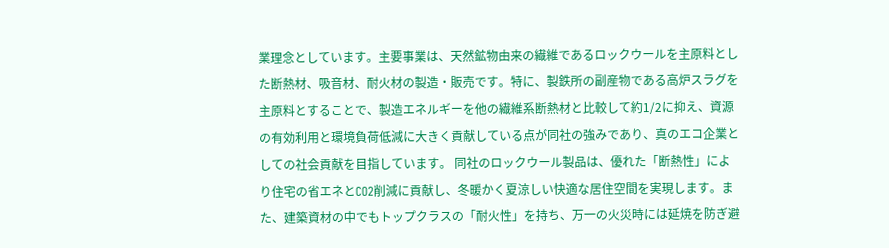業理念としています。主要事業は、天然鉱物由来の繊維であるロックウールを主原料とした断熱材、吸音材、耐火材の製造・販売です。特に、製鉄所の副産物である高炉スラグを主原料とすることで、製造エネルギーを他の繊維系断熱材と比較して約1/2に抑え、資源の有効利用と環境負荷低減に大きく貢献している点が同社の強みであり、真のエコ企業としての社会貢献を目指しています。 同社のロックウール製品は、優れた「断熱性」により住宅の省エネとCO2削減に貢献し、冬暖かく夏涼しい快適な居住空間を実現します。また、建築資材の中でもトップクラスの「耐火性」を持ち、万一の火災時には延焼を防ぎ避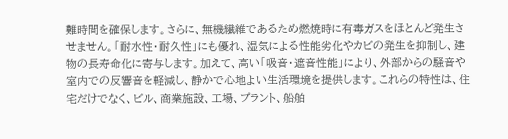難時間を確保します。さらに、無機繊維であるため燃焼時に有毒ガスをほとんど発生させません。「耐水性・耐久性」にも優れ、湿気による性能劣化やカビの発生を抑制し、建物の長寿命化に寄与します。加えて、高い「吸音・遮音性能」により、外部からの騒音や室内での反響音を軽減し、静かで心地よい生活環境を提供します。これらの特性は、住宅だけでなく、ビル、商業施設、工場、プラント、船舶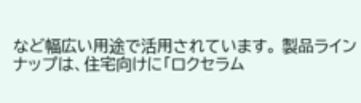など幅広い用途で活用されています。 製品ラインナップは、住宅向けに「ロクセラム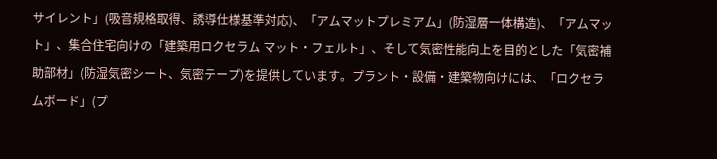サイレント」(吸音規格取得、誘導仕様基準対応)、「アムマットプレミアム」(防湿層一体構造)、「アムマット」、集合住宅向けの「建築用ロクセラム マット・フェルト」、そして気密性能向上を目的とした「気密補助部材」(防湿気密シート、気密テープ)を提供しています。プラント・設備・建築物向けには、「ロクセラムボード」(プ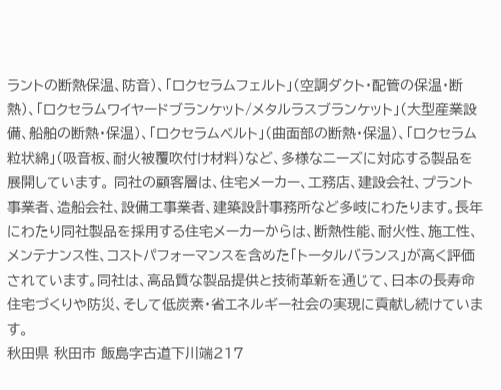ラントの断熱保温、防音)、「ロクセラムフェルト」(空調ダクト・配管の保温・断熱)、「ロクセラムワイヤードブランケット/メタルラスブランケット」(大型産業設備、船舶の断熱・保温)、「ロクセラムベルト」(曲面部の断熱・保温)、「ロクセラム粒状綿」(吸音板、耐火被覆吹付け材料)など、多様なニーズに対応する製品を展開しています。 同社の顧客層は、住宅メーカー、工務店、建設会社、プラント事業者、造船会社、設備工事業者、建築設計事務所など多岐にわたります。長年にわたり同社製品を採用する住宅メーカーからは、断熱性能、耐火性、施工性、メンテナンス性、コストパフォーマンスを含めた「トータルバランス」が高く評価されています。同社は、高品質な製品提供と技術革新を通じて、日本の長寿命住宅づくりや防災、そして低炭素・省エネルギー社会の実現に貢献し続けています。
秋田県 秋田市 飯島字古道下川端217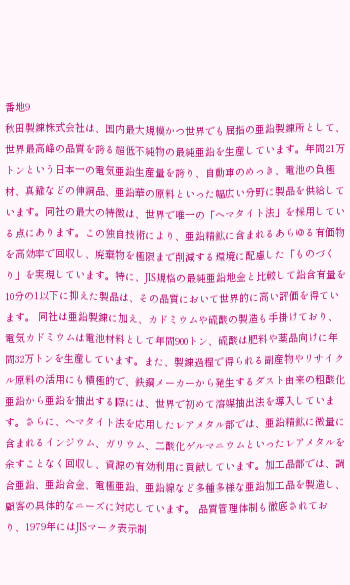番地9
秋田製錬株式会社は、国内最大規模かつ世界でも屈指の亜鉛製錬所として、世界最高峰の品質を誇る超低不純物の最純亜鉛を生産しています。年間21万トンという日本一の電気亜鉛生産量を誇り、自動車のめっき、電池の負極材、真鍮などの伸銅品、亜鉛華の原料といった幅広い分野に製品を供給しています。同社の最大の特徴は、世界で唯一の「ヘマタイト法」を採用している点にあります。この独自技術により、亜鉛精鉱に含まれるあらゆる有価物を高効率で回収し、廃棄物を極限まで削減する環境に配慮した「ものづくり」を実現しています。特に、JIS規格の最純亜鉛地金と比較して鉛含有量を10分の1以下に抑えた製品は、その品質において世界的に高い評価を得ています。 同社は亜鉛製錬に加え、カドミウムや硫酸の製造も手掛けており、電気カドミウムは電池材料として年間900トン、硫酸は肥料や薬品向けに年間32万トンを生産しています。また、製錬過程で得られる副産物やリサイクル原料の活用にも積極的で、鉄鋼メーカーから発生するダスト由来の粗酸化亜鉛から亜鉛を抽出する際には、世界で初めて溶媒抽出法を導入しています。さらに、ヘマタイト法を応用したレアメタル部では、亜鉛精鉱に微量に含まれるインジウム、ガリウム、二酸化ゲルマニウムといったレアメタルを余すことなく回収し、資源の有効利用に貢献しています。加工品部では、調合亜鉛、亜鉛合金、電極亜鉛、亜鉛線など多種多様な亜鉛加工品を製造し、顧客の具体的なニーズに対応しています。 品質管理体制も徹底されており、1979年にはJISマーク表示制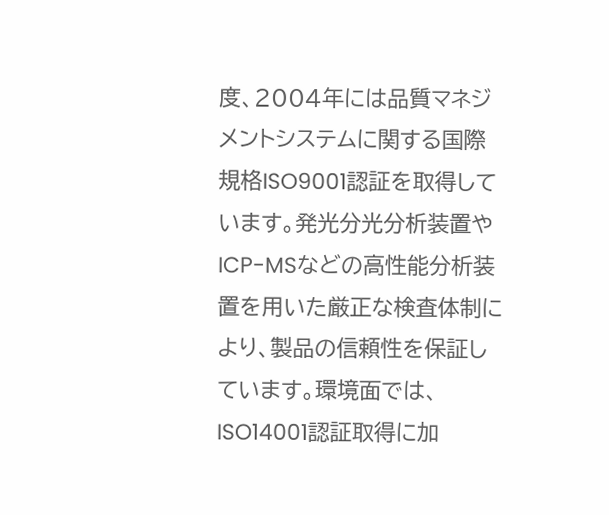度、2004年には品質マネジメントシステムに関する国際規格ISO9001認証を取得しています。発光分光分析装置やICP-MSなどの高性能分析装置を用いた厳正な検査体制により、製品の信頼性を保証しています。環境面では、ISO14001認証取得に加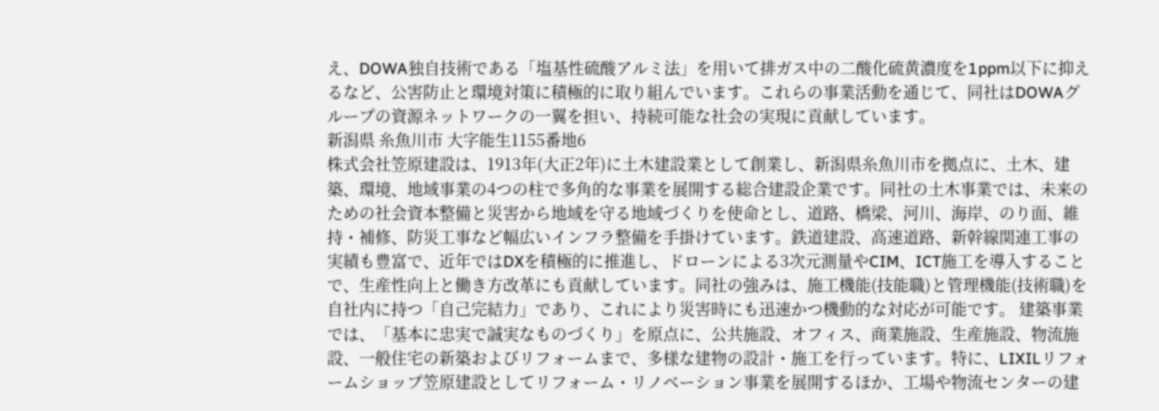え、DOWA独自技術である「塩基性硫酸アルミ法」を用いて排ガス中の二酸化硫黄濃度を1ppm以下に抑えるなど、公害防止と環境対策に積極的に取り組んでいます。これらの事業活動を通じて、同社はDOWAグループの資源ネットワークの一翼を担い、持続可能な社会の実現に貢献しています。
新潟県 糸魚川市 大字能生1155番地6
株式会社笠原建設は、1913年(大正2年)に土木建設業として創業し、新潟県糸魚川市を拠点に、土木、建築、環境、地域事業の4つの柱で多角的な事業を展開する総合建設企業です。同社の土木事業では、未来のための社会資本整備と災害から地域を守る地域づくりを使命とし、道路、橋梁、河川、海岸、のり面、維持・補修、防災工事など幅広いインフラ整備を手掛けています。鉄道建設、高速道路、新幹線関連工事の実績も豊富で、近年ではDXを積極的に推進し、ドローンによる3次元測量やCIM、ICT施工を導入することで、生産性向上と働き方改革にも貢献しています。同社の強みは、施工機能(技能職)と管理機能(技術職)を自社内に持つ「自己完結力」であり、これにより災害時にも迅速かつ機動的な対応が可能です。 建築事業では、「基本に忠実で誠実なものづくり」を原点に、公共施設、オフィス、商業施設、生産施設、物流施設、一般住宅の新築およびリフォームまで、多様な建物の設計・施工を行っています。特に、LIXILリフォームショップ笠原建設としてリフォーム・リノベーション事業を展開するほか、工場や物流センターの建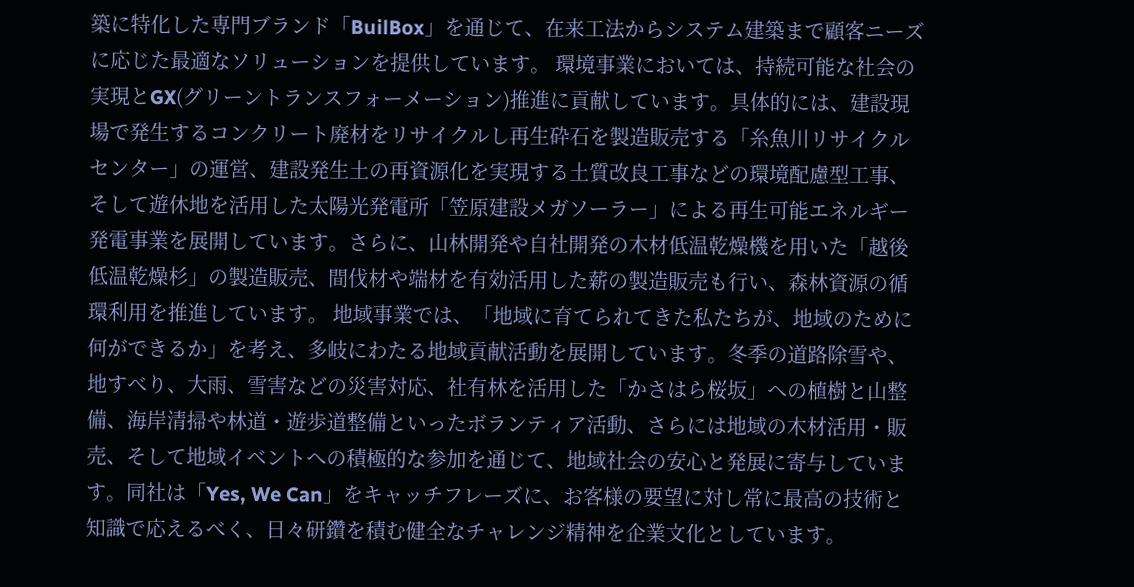築に特化した専門ブランド「BuilBox」を通じて、在来工法からシステム建築まで顧客ニーズに応じた最適なソリューションを提供しています。 環境事業においては、持続可能な社会の実現とGX(グリーントランスフォーメーション)推進に貢献しています。具体的には、建設現場で発生するコンクリート廃材をリサイクルし再生砕石を製造販売する「糸魚川リサイクルセンター」の運営、建設発生土の再資源化を実現する土質改良工事などの環境配慮型工事、そして遊休地を活用した太陽光発電所「笠原建設メガソーラー」による再生可能エネルギー発電事業を展開しています。さらに、山林開発や自社開発の木材低温乾燥機を用いた「越後低温乾燥杉」の製造販売、間伐材や端材を有効活用した薪の製造販売も行い、森林資源の循環利用を推進しています。 地域事業では、「地域に育てられてきた私たちが、地域のために何ができるか」を考え、多岐にわたる地域貢献活動を展開しています。冬季の道路除雪や、地すべり、大雨、雪害などの災害対応、社有林を活用した「かさはら桜坂」への植樹と山整備、海岸清掃や林道・遊歩道整備といったボランティア活動、さらには地域の木材活用・販売、そして地域イベントへの積極的な参加を通じて、地域社会の安心と発展に寄与しています。同社は「Yes, We Can」をキャッチフレーズに、お客様の要望に対し常に最高の技術と知識で応えるべく、日々研鑽を積む健全なチャレンジ精神を企業文化としています。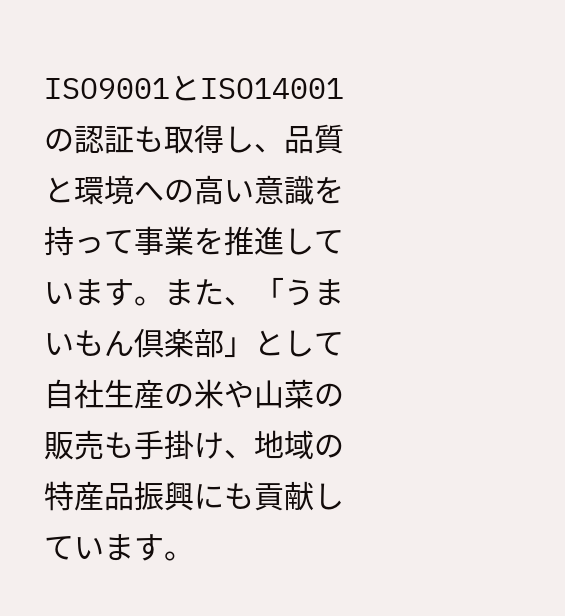ISO9001とISO14001の認証も取得し、品質と環境への高い意識を持って事業を推進しています。また、「うまいもん倶楽部」として自社生産の米や山菜の販売も手掛け、地域の特産品振興にも貢献しています。